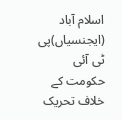اسلام آباد (ایجنسیاں)پی ٹی آئی حکومت کے خلاف تحریک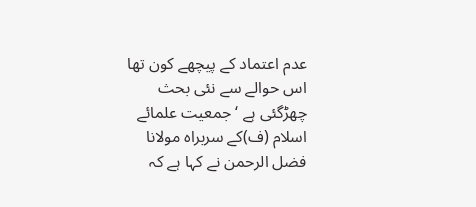عدم اعتماد کے پیچھے کون تھا اس حوالے سے نئی بحث چھڑگئی ہے ‘جمعیت علمائے اسلام (ف)کے سربراہ مولانا فضل الرحمن نے کہا ہے کہ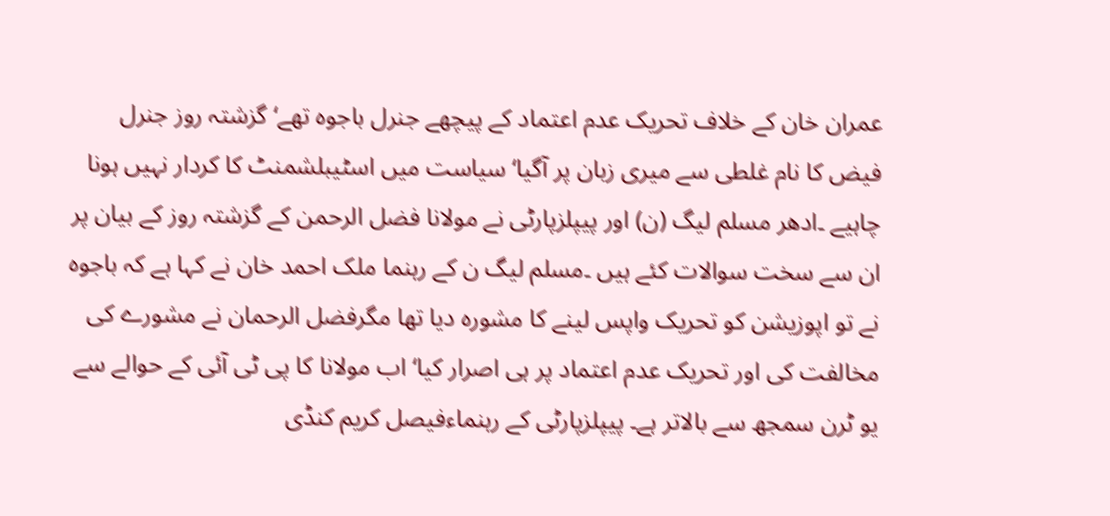عمران خان کے خلاف تحریک عدم اعتماد کے پیچھے جنرل باجوہ تھے‘ گزشتہ روز جنرل فیض کا نام غلطی سے میری زبان پر آگیا‘سیاست میں اسٹیبلشمنٹ کا کردار نہیں ہونا چاہیے ۔ادھر مسلم لیگ (ن) اور پیپلزپارٹی نے مولانا فضل الرحمن کے گزشتہ روز کے بیان پر ان سے سخت سوالات کئے ہیں ۔مسلم لیگ ن کے رہنما ملک احمد خان نے کہا ہے کہ باجوہ نے تو اپوزیشن کو تحریک واپس لینے کا مشورہ دیا تھا مگرفضل الرحمان نے مشورے کی مخالفت کی اور تحریک عدم اعتماد پر ہی اصرار کیا‘اب مولانا کا پی ٹی آئی کے حوالے سے یو ٹرن سمجھ سے بالاتر ہے۔ پیپلزپارٹی کے رہنماءفیصل کریم کنڈی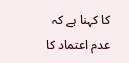کا کہنا ہے کہ عدم اعتماد کا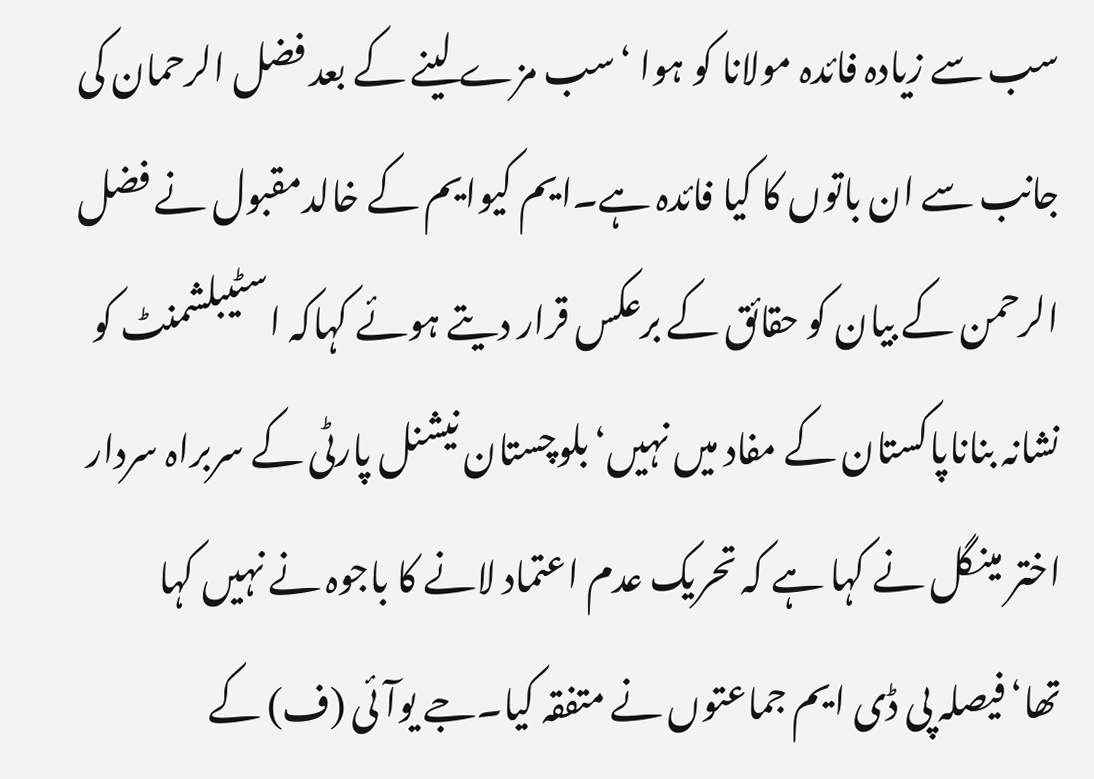سب سے زیادہ فائدہ مولانا کو ہوا ‘سب مزے لینے کے بعد فضل الرحمان کی جانب سے ان باتوں کا کیا فائدہ ہے۔ایم کیوایم کے خالدمقبول نے فضل الرحمن کے بیان کو حقائق کے برعکس قرار دیتے ہوئے کہاکہ اسٹیبلشمنٹ کو نشانہ بناناپاکستان کے مفاد میں نہیں‘بلوچستان نیشنل پارٹی کے سربراہ سردار اختر مینگل نے کہا ہے کہ تحریک عدم اعتماد لانے کا باجوہ نے نہیں کہا تھا‘فیصلہ پی ڈی ایم جماعتوں نے متفقہ کیا۔جے یوآئی (ف) کے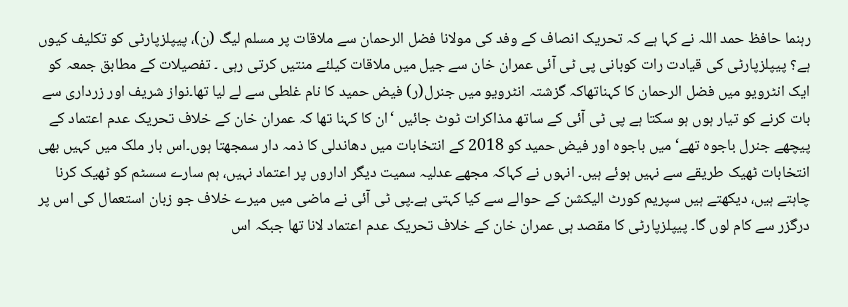رہنما حافظ حمد اللہ نے کہا ہے کہ تحریک انصاف کے وفد کی مولانا فضل الرحمان سے ملاقات پر مسلم لیگ (ن)، پیپلزپارٹی کو تکلیف کیوں ہے؟ پیپلزپارٹی کی قیادت رات کوبانی پی ٹی آئی عمران خان سے جیل میں ملاقات کیلئے منتیں کرتی رہی ۔ تفصیلات کے مطابق جمعہ کو ایک انٹرویو میں فضل الرحمان کا کہناتھاکہ گزشتہ انٹرویو میں جنرل(ر) فیض حمید کا نام غلطی سے لے لیا تھا۔نواز شریف اور زرداری سے بات کرنے کو تیار ہوں ہو سکتا ہے پی ٹی آئی کے ساتھ مذاکرات ٹوٹ جائیں ‘ان کا کہنا تھا کہ عمران خان کے خلاف تحریک عدم اعتماد کے پیچھے جنرل باجوہ تھے‘ میں باجوہ اور فیض حمید کو 2018 کے انتخابات میں دھاندلی کا ذمہ دار سمجھتا ہوں۔اس بار ملک میں کہیں بھی انتخابات ٹھیک طریقے سے نہیں ہوئے ہیں۔ انہوں نے کہاکہ مجھے عدلیہ سمیت دیگر اداروں پر اعتماد نہیں، ہم سارے سسٹم کو ٹھیک کرنا چاہتے ہیں، دیکھتے ہیں سپریم کورٹ الیکشن کے حوالے سے کیا کہتی ہے۔پی ٹی آئی نے ماضی میں میرے خلاف جو زبان استعمال کی اس پر درگزر سے کام لوں گا۔ پیپلزپارٹی کا مقصد ہی عمران خان کے خلاف تحریک عدم اعتماد لانا تھا جبکہ اس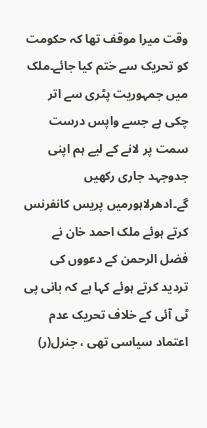وقت میرا موقف تھا کہ حکومت کو تحریک سے ختم کیا جائے۔ملک میں جمہوریت پٹری سے اتر چکی ہے جسے واپس درست سمت پر لانے کے لیے ہم اپنی جدوجہد جاری رکھیں گے۔ادھرلاہورمیں پریس کانفرنس کرتے ہوئے ملک احمد خان نے فضل الرحمن کے دعووں کی تردید کرتے ہوئے کہا ہے کہ بانی پی ٹی آئی کے خلاف تحریک عدم اعتماد سیاسی تھی ، جنرل(ر)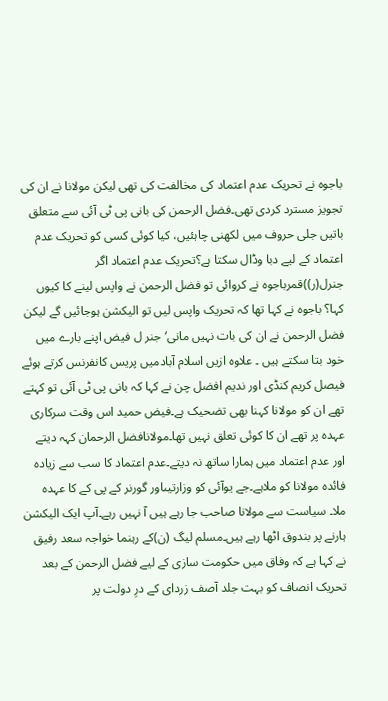باجوہ نے تحریک عدم اعتماد کی مخالفت کی تھی لیکن مولانا نے ان کی تجویز مسترد کردی تھی۔فضل الرحمن کی بانی پی ٹی آئی سے متعلق باتیں جلی حروف میں لکھنی چاہئیں، کیا کوئی کسی کو تحریک عدم اعتماد کے لیے دبا وڈال سکتا ہے؟تحریک عدم اعتماد اگر جنرل(ر))قمرباجوہ نے کروائی تو فضل الرحمن نے واپس لینے کا کیوں کہا؟ باجوہ نے کہا تھا کہ تحریک واپس لیں تو الیکشن ہوجائیں گے لیکن فضل الرحمن نے ان کی بات نہیں مانی‘جنر ل فیض اپنے بارے میں خود بتا سکتے ہیں ۔ علاوہ ازیں اسلام آبادمیں پریس کانفرنس کرتے ہوئے فیصل کریم کنڈی اور ندیم افضل چن نے کہا کہ بانی پی ٹی آئی تو کہتے تھے ان کو مولانا کہنا بھی تضحیک ہے۔فیض حمید اس وقت سرکاری عہدہ پر تھے ان کا کوئی تعلق نہیں تھا۔مولانافضل الرحمان کہہ دیتے اور عدم اعتماد میں ہمارا ساتھ نہ دیتے۔عدم اعتماد کا سب سے زیادہ فائدہ مولانا کو ملاہے۔جے یوآئی کو وزارتیںاور گورنر کے پی کے کا عہدہ ملا۔ سیاست سے مولانا صاحب جا رہے ہیں آ نہیں رہے۔آپ ایک الیکشن ہارنے پر بندوق اٹھا رہے ہیں۔مسلم لیگ (ن)کے رہنما خواجہ سعد رفیق نے کہا ہے کہ وفاق میں حکومت سازی کے لیے فضل الرحمن کے بعد تحریک انصاف کو بہت جلد آصف زردای کے درِ دولت پر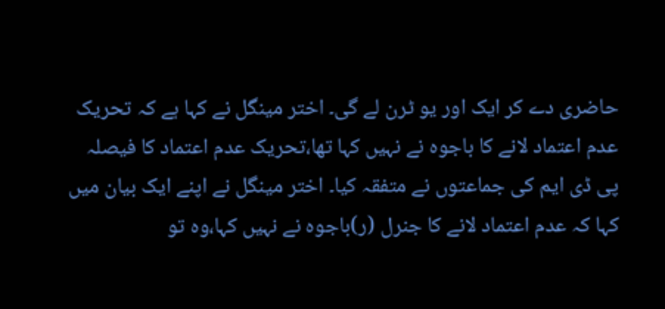حاضری دے کر ایک اور یو ٹرن لے گی۔ اختر مینگل نے کہا ہے کہ تحریک عدم اعتماد لانے کا باجوہ نے نہیں کہا تھا،تحریک عدم اعتماد کا فیصلہ پی ڈی ایم کی جماعتوں نے متفقہ کیا۔ اختر مینگل نے اپنے ایک بیان میں کہا کہ عدم اعتماد لانے کا جنرل (ر)باجوہ نے نہیں کہا،وہ تو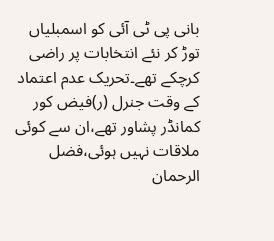بانی پی ٹی آئی کو اسمبلیاں توڑ کر نئے انتخابات پر راضی کرچکے تھے۔تحریک عدم اعتماد کے وقت جنرل (ر)فیض کور کمانڈر پشاور تھے،ان سے کوئی ملاقات نہیں ہوئی،فضل الرحمان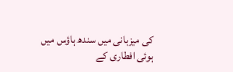کی میزبانی میں سندھ ہاؤس میں ہوئی افطاری کے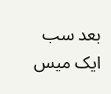بعد سب ایک میس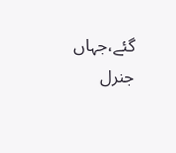گئے،جہاں جنرل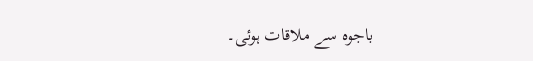باجوہ سے ملاقات ہوئی۔